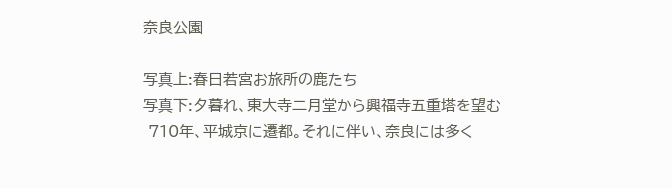奈良公園

写真上:春日若宮お旅所の鹿たち
写真下:夕暮れ、東大寺二月堂から興福寺五重塔を望む
 710年、平城京に遷都。それに伴い、奈良には多く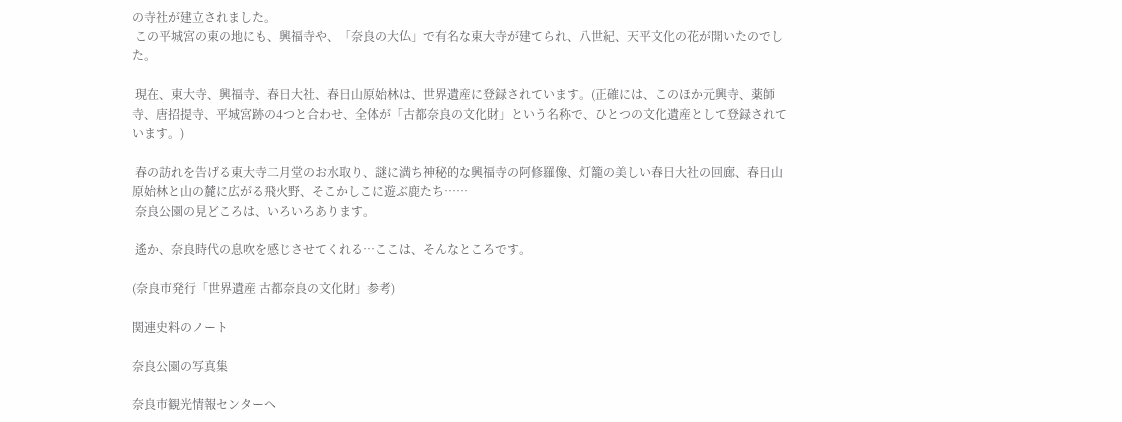の寺社が建立されました。
 この平城宮の東の地にも、興福寺や、「奈良の大仏」で有名な東大寺が建てられ、八世紀、天平文化の花が開いたのでした。

 現在、東大寺、興福寺、春日大社、春日山原始林は、世界遺産に登録されています。(正確には、このほか元興寺、薬師寺、唐招提寺、平城宮跡の4つと合わせ、全体が「古都奈良の文化財」という名称で、ひとつの文化遺産として登録されています。)

 春の訪れを告げる東大寺二月堂のお水取り、謎に満ち神秘的な興福寺の阿修羅像、灯籠の美しい春日大社の回廊、春日山原始林と山の麓に広がる飛火野、そこかしこに遊ぶ鹿たち……
 奈良公園の見どころは、いろいろあります。

 遙か、奈良時代の息吹を感じさせてくれる…ここは、そんなところです。

(奈良市発行「世界遺産 古都奈良の文化財」参考)

関連史料のノート

奈良公園の写真集

奈良市観光情報センターへ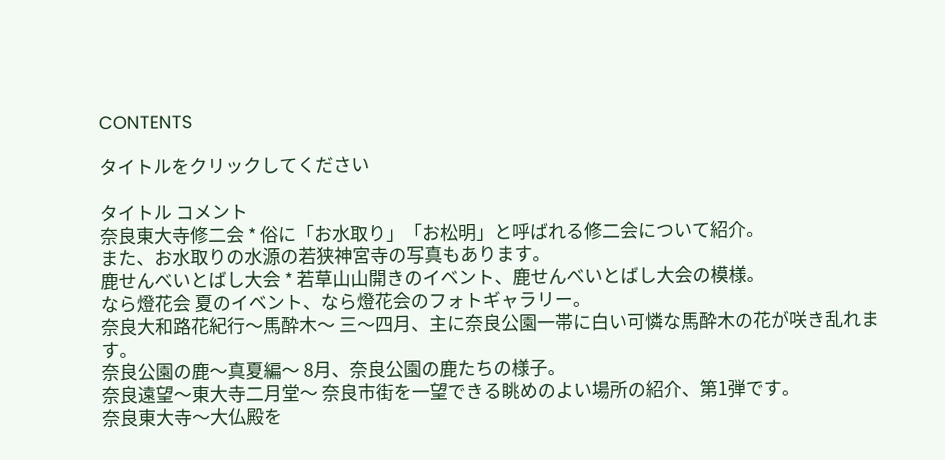CONTENTS

タイトルをクリックしてください

タイトル コメント
奈良東大寺修二会 * 俗に「お水取り」「お松明」と呼ばれる修二会について紹介。
また、お水取りの水源の若狭神宮寺の写真もあります。
鹿せんべいとばし大会 * 若草山山開きのイベント、鹿せんべいとばし大会の模様。
なら燈花会 夏のイベント、なら燈花会のフォトギャラリー。
奈良大和路花紀行〜馬酔木〜 三〜四月、主に奈良公園一帯に白い可憐な馬酔木の花が咲き乱れます。
奈良公園の鹿〜真夏編〜 8月、奈良公園の鹿たちの様子。
奈良遠望〜東大寺二月堂〜 奈良市街を一望できる眺めのよい場所の紹介、第1弾です。
奈良東大寺〜大仏殿を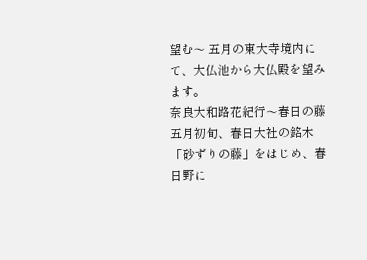望む〜 五月の東大寺境内にて、大仏池から大仏殿を望みます。
奈良大和路花紀行〜春日の藤 五月初旬、春日大社の銘木「砂ずりの藤」をはじめ、春日野に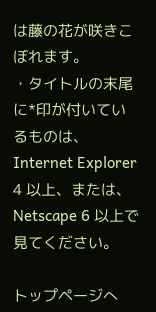は藤の花が咲きこぼれます。
・タイトルの末尾に*印が付いているものは、Internet Explorer 4 以上、または、Netscape 6 以上で見てください。

トップページへ